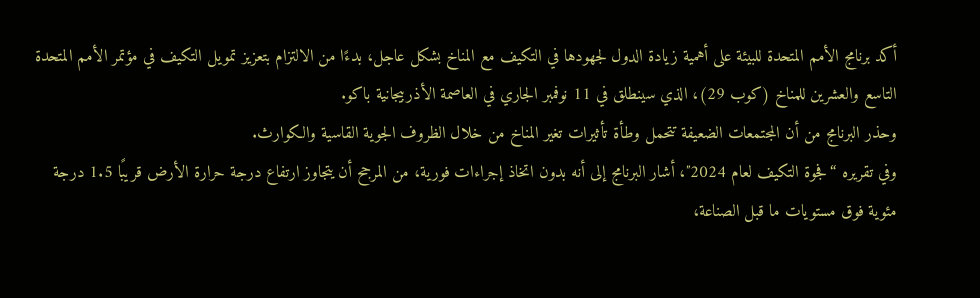أكد برنامج الأمم المتحدة للبيئة على أهمية زيادة الدول لجهودها في التكيف مع المناخ بشكل عاجل، بدءًا من الالتزام بتعزيز تمويل التكيف في مؤتمر الأمم المتحدة التاسع والعشرين للمناخ (كوب 29)، الذي سينطلق في 11 نوفمبر الجاري في العاصمة الأذربيجانية باكو.
وحذر البرنامج من أن المجتمعات الضعيفة تتحمل وطأة تأثيرات تغير المناخ من خلال الظروف الجوية القاسية والكوارث.
وفي تقريره “فجوة التكيف لعام 2024″، أشار البرنامج إلى أنه بدون اتخاذ إجراءات فورية، من المرجح أن يتجاوز ارتفاع درجة حرارة الأرض قريبًا 1.5 درجة مئوية فوق مستويات ما قبل الصناعة،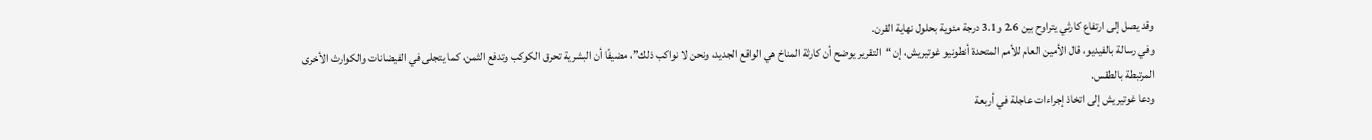وقد يصل إلى ارتفاع كارثي يتراوح بين 2.6 و3.1 درجة مئوية بحلول نهاية القرن.
وفي رسالة بالفيديو، قال الأمين العام للأمم المتحدة أنطونيو غوتيريش، إن “التقرير يوضح أن كارثة المناخ هي الواقع الجديد، ونحن لا نواكب ذلك”، مضيفًا أن البشرية تحرق الكوكب وتدفع الثمن، كما يتجلى في الفيضانات والكوارث الأخرى المرتبطة بالطقس.
ودعا غوتيريش إلى اتخاذ إجراءات عاجلة في أربعة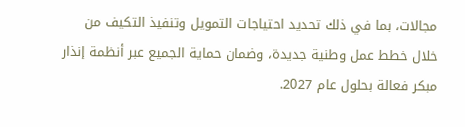مجالات، بما في ذلك تحديد احتياجات التمويل وتنفيذ التكيف من خلال خطط عمل وطنية جديدة، وضمان حماية الجميع عبر أنظمة إنذار مبكر فعالة بحلول عام 2027.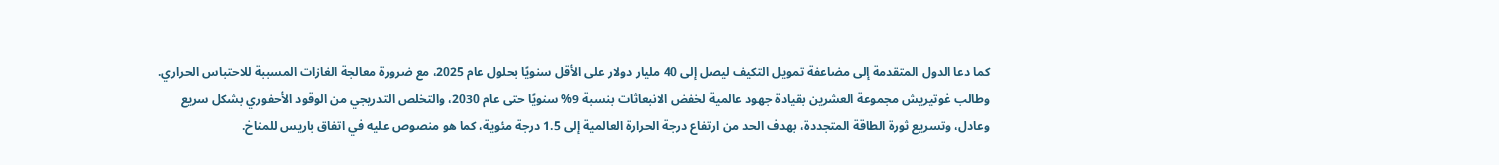كما دعا الدول المتقدمة إلى مضاعفة تمويل التكيف ليصل إلى 40 مليار دولار على الأقل سنويًا بحلول عام 2025، مع ضرورة معالجة الغازات المسببة للاحتباس الحراري.
وطالب غوتيريش مجموعة العشرين بقيادة جهود عالمية لخفض الانبعاثات بنسبة 9% سنويًا حتى عام 2030، والتخلص التدريجي من الوقود الأحفوري بشكل سريع وعادل، وتسريع ثورة الطاقة المتجددة، بهدف الحد من ارتفاع درجة الحرارة العالمية إلى 1.5 درجة مئوية، كما هو منصوص عليه في اتفاق باريس للمناخ.